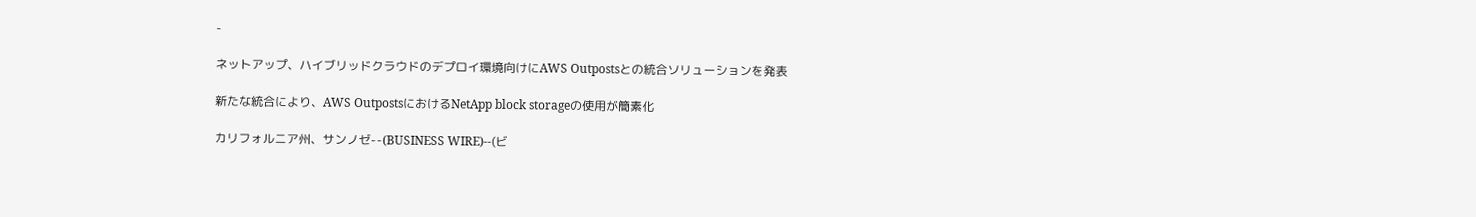-

ネットアップ、ハイブリッドクラウドのデプロイ環境向けにAWS Outpostsとの統合ソリューションを発表

新たな統合により、AWS OutpostsにおけるNetApp block storageの使用が簡素化

カリフォルニア州、サンノゼ--(BUSINESS WIRE)--(ビ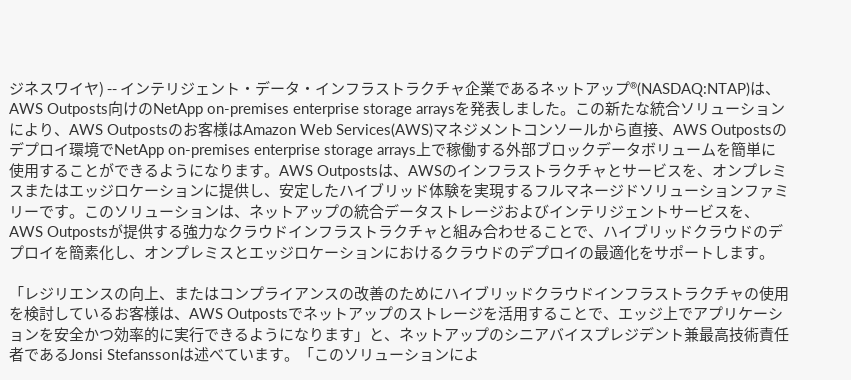ジネスワイヤ) -- インテリジェント・データ・インフラストラクチャ企業であるネットアップ®(NASDAQ:NTAP)は、AWS Outposts向けのNetApp on-premises enterprise storage arraysを発表しました。この新たな統合ソリューションにより、AWS Outpostsのお客様はAmazon Web Services(AWS)マネジメントコンソールから直接、AWS Outpostsのデプロイ環境でNetApp on-premises enterprise storage arrays上で稼働する外部ブロックデータボリュームを簡単に使用することができるようになります。AWS Outpostsは、AWSのインフラストラクチャとサービスを、オンプレミスまたはエッジロケーションに提供し、安定したハイブリッド体験を実現するフルマネージドソリューションファミリーです。このソリューションは、ネットアップの統合データストレージおよびインテリジェントサービスを、AWS Outpostsが提供する強力なクラウドインフラストラクチャと組み合わせることで、ハイブリッドクラウドのデプロイを簡素化し、オンプレミスとエッジロケーションにおけるクラウドのデプロイの最適化をサポートします。

「レジリエンスの向上、またはコンプライアンスの改善のためにハイブリッドクラウドインフラストラクチャの使用を検討しているお客様は、AWS Outpostsでネットアップのストレージを活用することで、エッジ上でアプリケーションを安全かつ効率的に実行できるようになります」と、ネットアップのシニアバイスプレジデント兼最高技術責任者であるJonsi Stefanssonは述べています。「このソリューションによ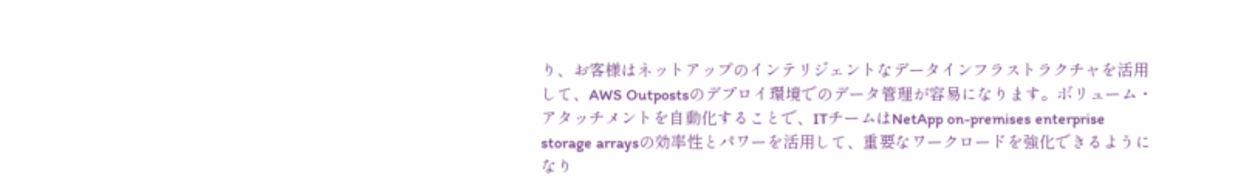り、お客様はネットアップのインテリジェントなデータインフラストラクチャを活用して、AWS Outpostsのデプロイ環境でのデータ管理が容易になります。ボリューム・アタッチメントを自動化することで、ITチームはNetApp on-premises enterprise storage arraysの効率性とパワーを活用して、重要なワークロードを強化できるようになり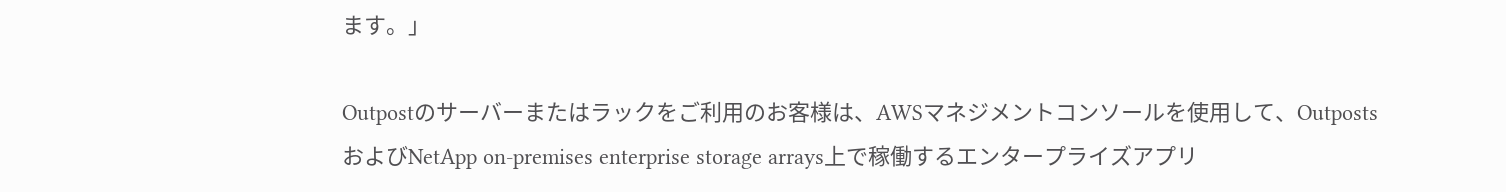ます。」

Outpostのサーバーまたはラックをご利用のお客様は、AWSマネジメントコンソールを使用して、OutpostsおよびNetApp on-premises enterprise storage arrays上で稼働するエンタープライズアプリ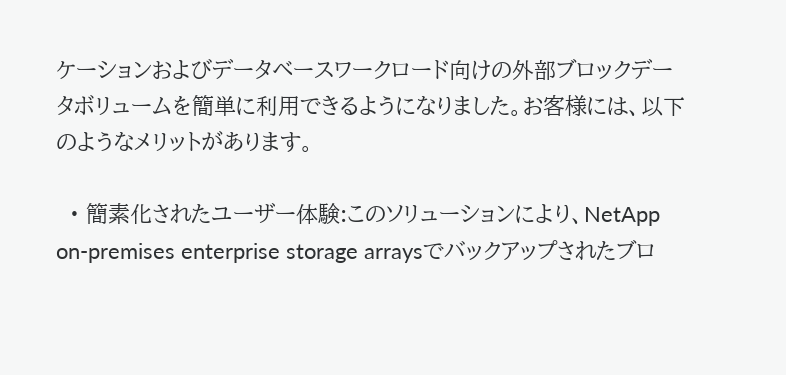ケーションおよびデータベースワークロード向けの外部ブロックデータボリュームを簡単に利用できるようになりました。お客様には、以下のようなメリットがあります。

  • 簡素化されたユーザー体験:このソリューションにより、NetApp on-premises enterprise storage arraysでバックアップされたブロ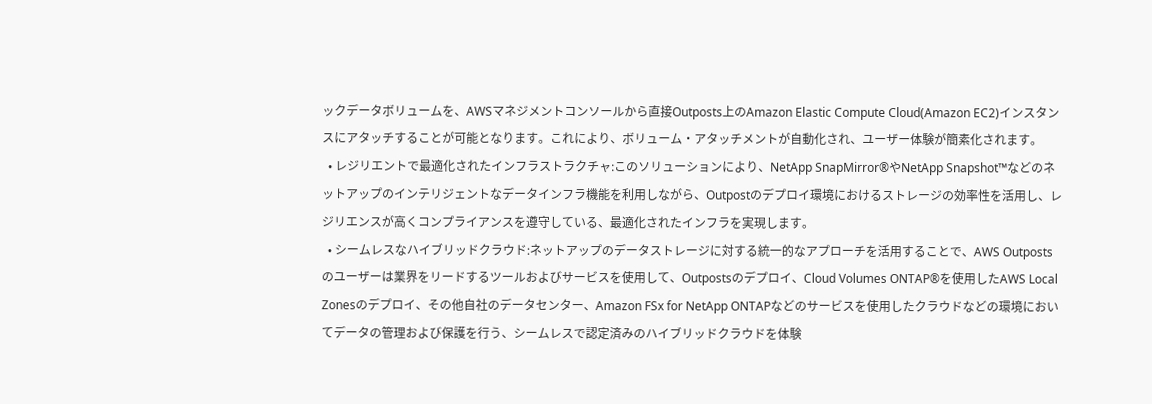ックデータボリュームを、AWSマネジメントコンソールから直接Outposts上のAmazon Elastic Compute Cloud(Amazon EC2)インスタンスにアタッチすることが可能となります。これにより、ボリューム・アタッチメントが自動化され、ユーザー体験が簡素化されます。
  • レジリエントで最適化されたインフラストラクチャ:このソリューションにより、NetApp SnapMirror®やNetApp Snapshot™などのネットアップのインテリジェントなデータインフラ機能を利用しながら、Outpostのデプロイ環境におけるストレージの効率性を活用し、レジリエンスが高くコンプライアンスを遵守している、最適化されたインフラを実現します。
  • シームレスなハイブリッドクラウド:ネットアップのデータストレージに対する統一的なアプローチを活用することで、AWS Outpostsのユーザーは業界をリードするツールおよびサービスを使用して、Outpostsのデプロイ、Cloud Volumes ONTAP®を使用したAWS Local Zonesのデプロイ、その他自社のデータセンター、Amazon FSx for NetApp ONTAPなどのサービスを使用したクラウドなどの環境においてデータの管理および保護を行う、シームレスで認定済みのハイブリッドクラウドを体験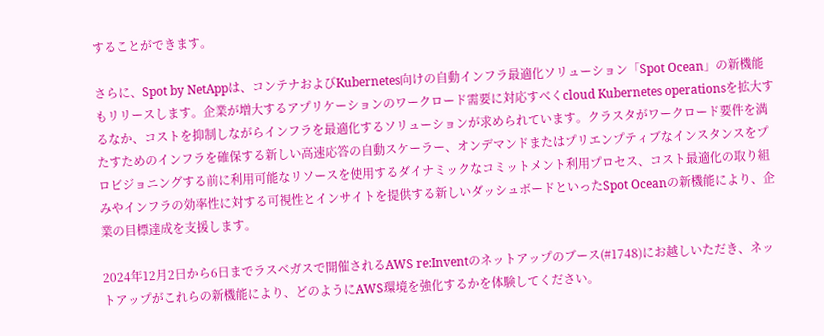することができます。

さらに、Spot by NetAppは、コンテナおよびKubernetes向けの自動インフラ最適化ソリューション「Spot Ocean」の新機能もリリースします。企業が増大するアプリケーションのワークロード需要に対応すべくcloud Kubernetes operationsを拡大するなか、コストを抑制しながらインフラを最適化するソリューションが求められています。クラスタがワークロード要件を満たすためのインフラを確保する新しい高速応答の自動スケーラー、オンデマンドまたはプリエンプティブなインスタンスをプロビジョニングする前に利用可能なリソースを使用するダイナミックなコミットメント利用プロセス、コスト最適化の取り組みやインフラの効率性に対する可視性とインサイトを提供する新しいダッシュボードといったSpot Oceanの新機能により、企業の目標達成を支援します。

2024年12月2日から6日までラスベガスで開催されるAWS re:Inventのネットアップのブース(#1748)にお越しいただき、ネットアップがこれらの新機能により、どのようにAWS環境を強化するかを体験してください。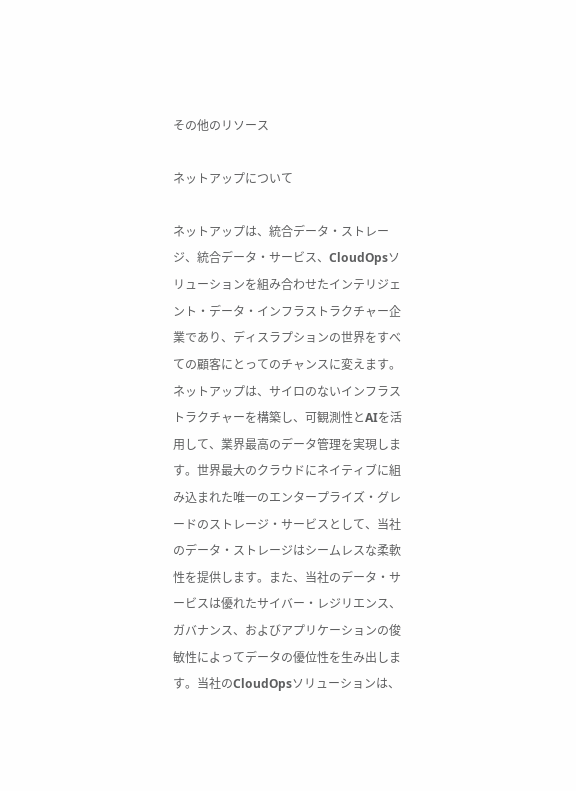その他のリソース

ネットアップについて

ネットアップは、統合データ・ストレージ、統合データ・サービス、CloudOpsソリューションを組み合わせたインテリジェント・データ・インフラストラクチャー企業であり、ディスラプションの世界をすべての顧客にとってのチャンスに変えます。ネットアップは、サイロのないインフラストラクチャーを構築し、可観測性とAIを活用して、業界最高のデータ管理を実現します。世界最大のクラウドにネイティブに組み込まれた唯一のエンタープライズ・グレードのストレージ・サービスとして、当社のデータ・ストレージはシームレスな柔軟性を提供します。また、当社のデータ・サービスは優れたサイバー・レジリエンス、ガバナンス、およびアプリケーションの俊敏性によってデータの優位性を生み出します。当社のCloudOpsソリューションは、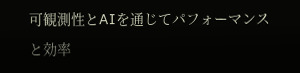可観測性とAIを通じてパフォーマンスと効率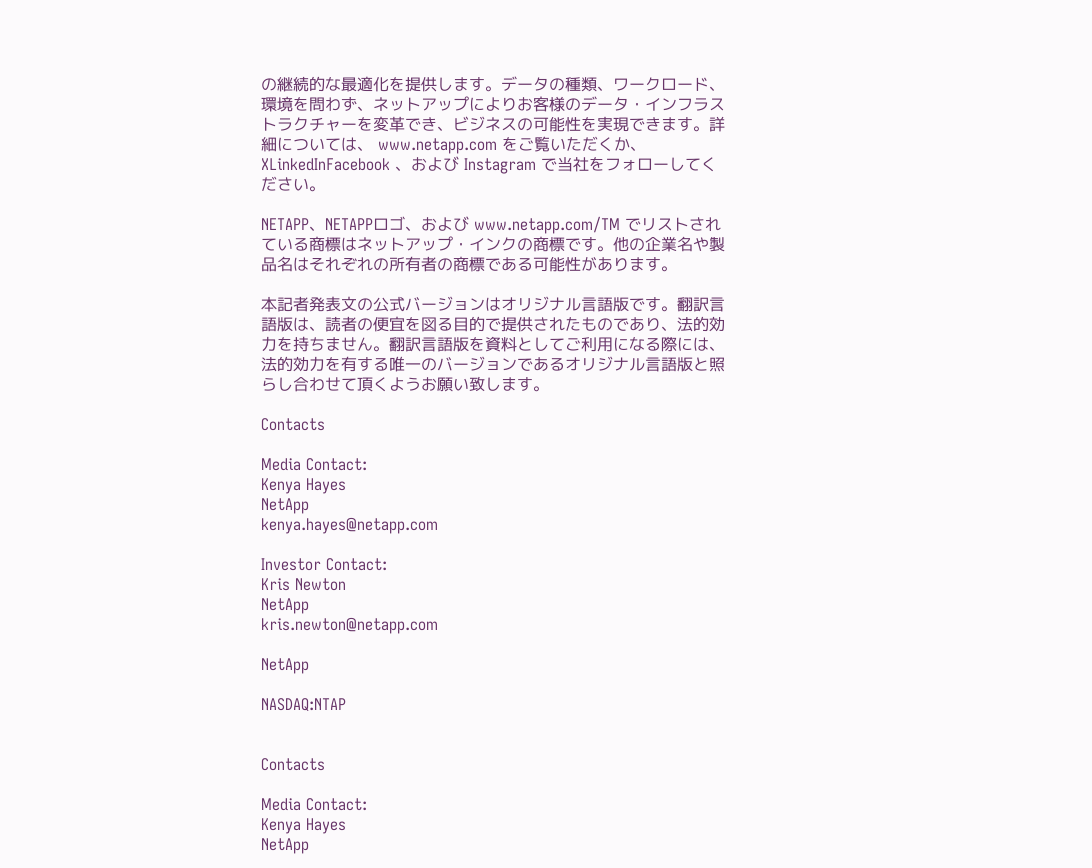の継続的な最適化を提供します。データの種類、ワークロード、環境を問わず、ネットアップによりお客様のデータ・インフラストラクチャーを変革でき、ビジネスの可能性を実現できます。詳細については、 www.netapp.com をご覧いただくか、 XLinkedInFacebook 、および Instagram で当社をフォローしてください。

NETAPP、NETAPPロゴ、および www.netapp.com/TM でリストされている商標はネットアップ・インクの商標です。他の企業名や製品名はそれぞれの所有者の商標である可能性があります。

本記者発表文の公式バージョンはオリジナル言語版です。翻訳言語版は、読者の便宜を図る目的で提供されたものであり、法的効力を持ちません。翻訳言語版を資料としてご利用になる際には、法的効力を有する唯一のバージョンであるオリジナル言語版と照らし合わせて頂くようお願い致します。

Contacts

Media Contact:
Kenya Hayes
NetApp
kenya.hayes@netapp.com

Investor Contact:
Kris Newton
NetApp
kris.newton@netapp.com

NetApp

NASDAQ:NTAP


Contacts

Media Contact:
Kenya Hayes
NetApp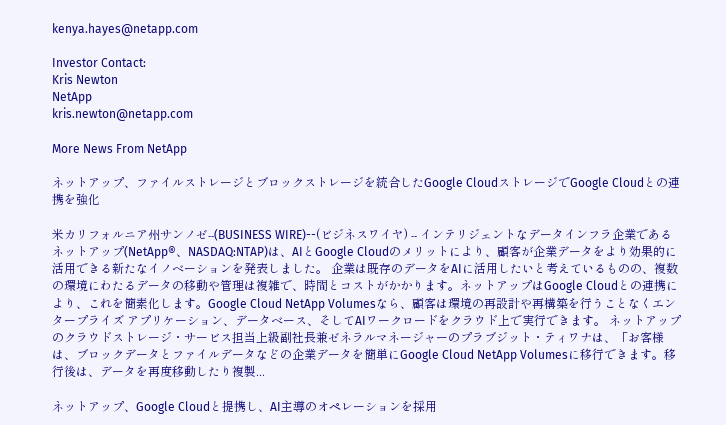kenya.hayes@netapp.com

Investor Contact:
Kris Newton
NetApp
kris.newton@netapp.com

More News From NetApp

ネットアップ、ファイルストレージとブロックストレージを統合したGoogle CloudストレージでGoogle Cloudとの連携を強化

米カリフォルニア州サンノゼ--(BUSINESS WIRE)--(ビジネスワイヤ) -- インテリジェントなデータインフラ企業であるネットアップ(NetApp®、NASDAQ:NTAP)は、AIとGoogle Cloudのメリットにより、顧客が企業データをより効果的に活用できる新たなイノベーションを発表しました。 企業は既存のデータをAIに活用したいと考えているものの、複数の環境にわたるデータの移動や管理は複雑で、時間とコストがかかります。ネットアップはGoogle Cloudとの連携により、これを簡素化します。Google Cloud NetApp Volumesなら、顧客は環境の再設計や再構築を行うことなくエンタープライズ アプリケーション、データベース、そしてAIワークロードをクラウド上で実行できます。 ネットアップのクラウドストレージ・サービス担当上級副社長兼ゼネラルマネージャーのプラブジット・ティワナは、「お客様は、ブロックデータとファイルデータなどの企業データを簡単にGoogle Cloud NetApp Volumesに移行できます。移行後は、データを再度移動したり複製...

ネットアップ、Google Cloudと提携し、AI主導のオペレーションを採用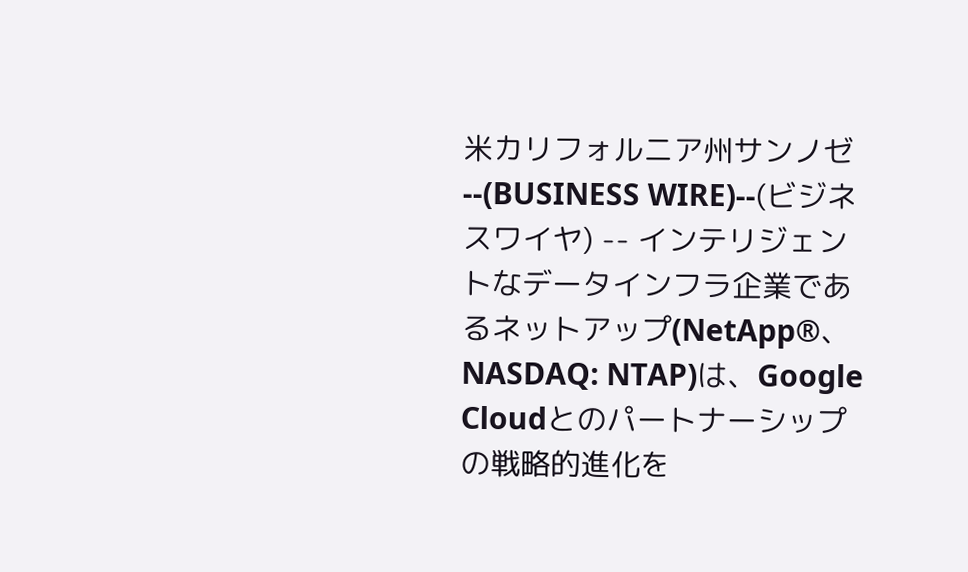米カリフォルニア州サンノゼ--(BUSINESS WIRE)--(ビジネスワイヤ) -- インテリジェントなデータインフラ企業であるネットアップ(NetApp®、NASDAQ: NTAP)は、Google Cloudとのパートナーシップの戦略的進化を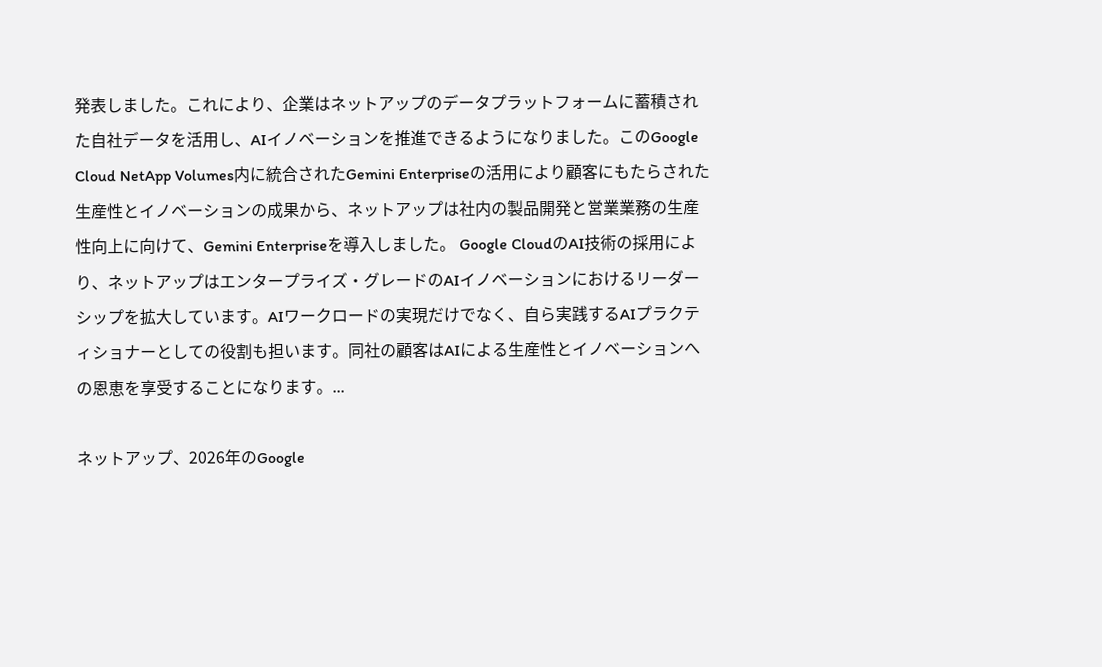発表しました。これにより、企業はネットアップのデータプラットフォームに蓄積された自社データを活用し、AIイノベーションを推進できるようになりました。このGoogle Cloud NetApp Volumes内に統合されたGemini Enterpriseの活用により顧客にもたらされた生産性とイノベーションの成果から、ネットアップは社内の製品開発と営業業務の生産性向上に向けて、Gemini Enterpriseを導入しました。 Google CloudのAI技術の採用により、ネットアップはエンタープライズ・グレードのAIイノベーションにおけるリーダーシップを拡大しています。AIワークロードの実現だけでなく、自ら実践するAIプラクティショナーとしての役割も担います。同社の顧客はAIによる生産性とイノベーションへの恩恵を享受することになります。...

ネットアップ、2026年のGoogle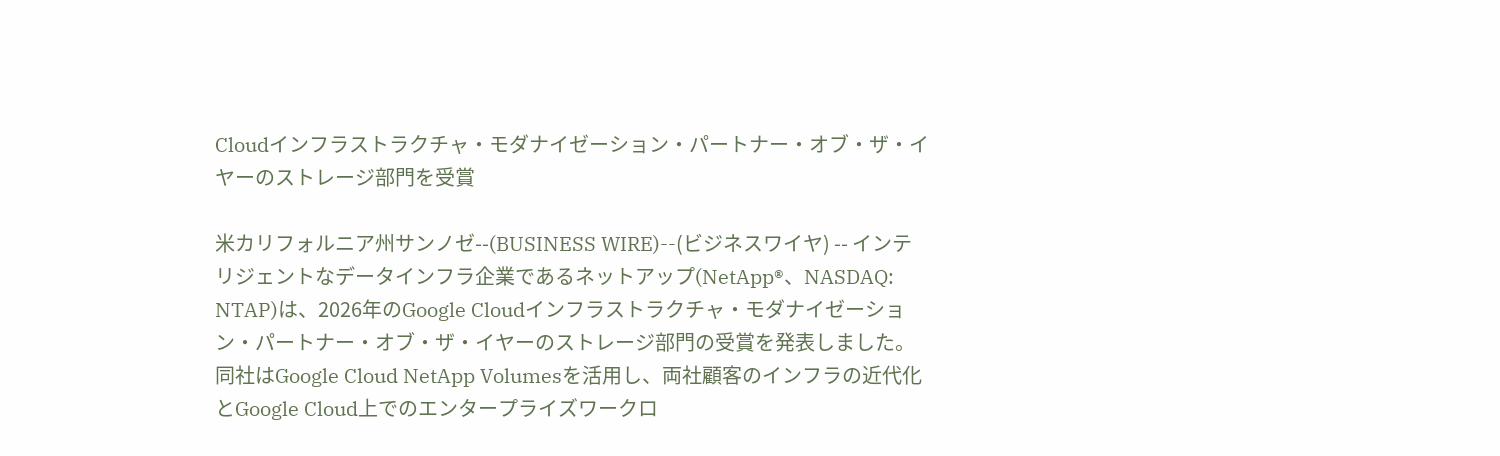Cloudインフラストラクチャ・モダナイゼーション・パートナー・オブ・ザ・イヤーのストレージ部門を受賞

米カリフォルニア州サンノゼ--(BUSINESS WIRE)--(ビジネスワイヤ) -- インテリジェントなデータインフラ企業であるネットアップ(NetApp®、NASDAQ: NTAP)は、2026年のGoogle Cloudインフラストラクチャ・モダナイゼーション・パートナー・オブ・ザ・イヤーのストレージ部門の受賞を発表しました。 同社はGoogle Cloud NetApp Volumesを活用し、両社顧客のインフラの近代化とGoogle Cloud上でのエンタープライズワークロ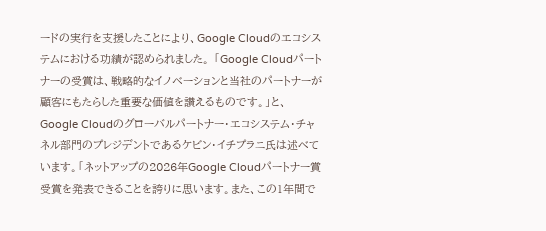ードの実行を支援したことにより、Google Cloudのエコシステムにおける功績が認められました。 「Google Cloudパートナーの受賞は、戦略的なイノベーションと当社のパートナーが顧客にもたらした重要な価値を讃えるものです。」と、Google Cloudのグローバルパートナー・エコシステム・チャネル部門のプレジデントであるケビン・イチプラニ氏は述べています。「ネットアップの2026年Google Cloudパートナー賞受賞を発表できることを誇りに思います。また、この1年間で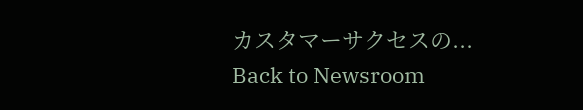カスタマーサクセスの...
Back to Newsroom